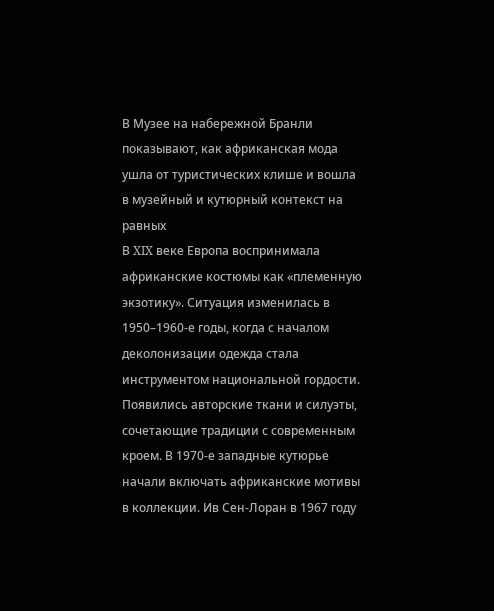В Музее на набережной Бранли показывают, как африканская мода ушла от туристических клише и вошла в музейный и кутюрный контекст на равных
В XIX веке Европа воспринимала африканские костюмы как «племенную экзотику». Ситуация изменилась в 1950–1960-е годы, когда с началом деколонизации одежда стала инструментом национальной гордости. Появились авторские ткани и силуэты, сочетающие традиции с современным кроем. В 1970-е западные кутюрье начали включать африканские мотивы в коллекции. Ив Сен-Лоран в 1967 году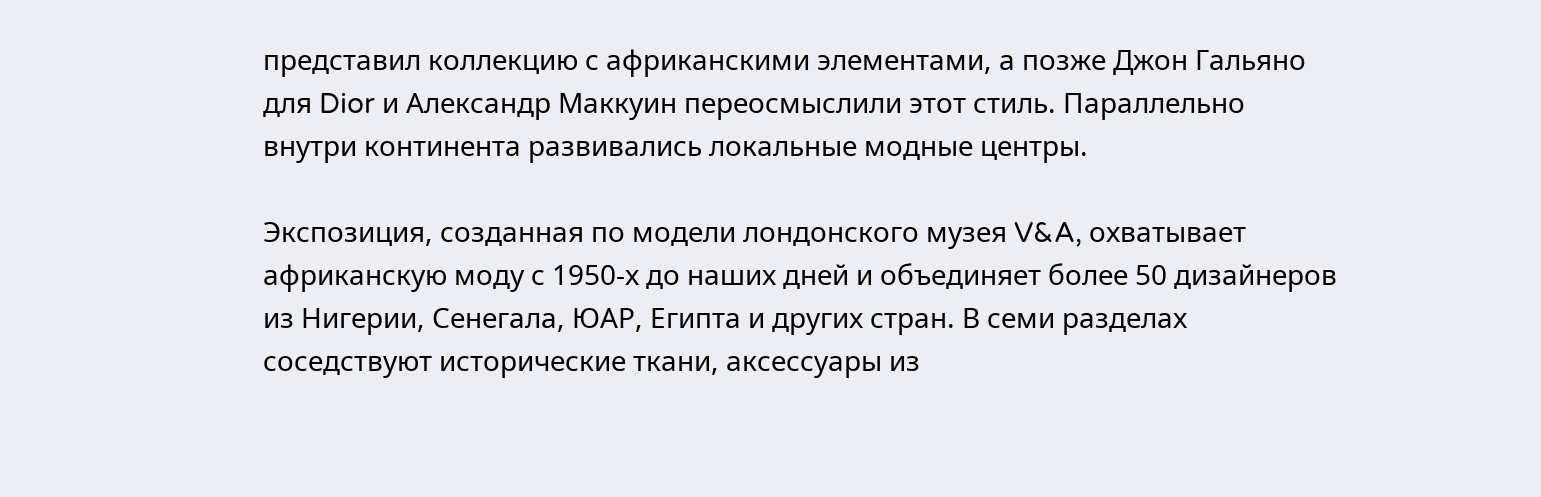представил коллекцию с африканскими элементами, а позже Джон Гальяно для Dior и Александр Маккуин переосмыслили этот стиль. Параллельно внутри континента развивались локальные модные центры.

Экспозиция, созданная по модели лондонского музея V&A, охватывает африканскую моду с 1950-х до наших дней и объединяет более 50 дизайнеров из Нигерии, Сенегала, ЮАР, Египта и других стран. В семи разделах соседствуют исторические ткани, аксессуары из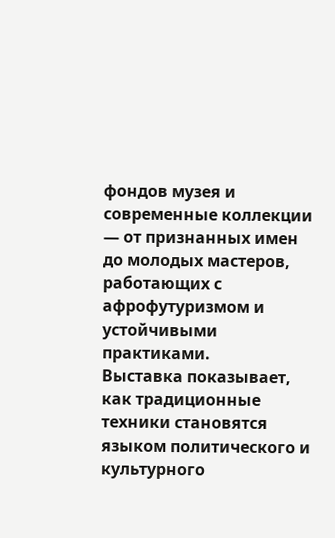фондов музея и современные коллекции — от признанных имен до молодых мастеров, работающих с афрофутуризмом и устойчивыми практиками.
Выставка показывает, как традиционные техники становятся языком политического и культурного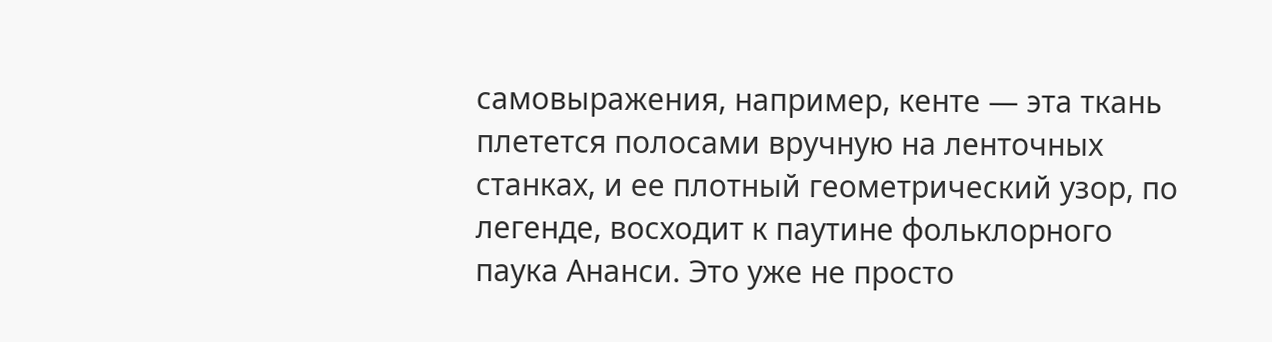самовыражения, например, кенте — эта ткань плетется полосами вручную на ленточных станках, и ее плотный геометрический узор, по легенде, восходит к паутине фольклорного паука Ананси. Это уже не просто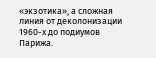«экзотика», а сложная линия от деколонизации 1960-х до подиумов Парижа.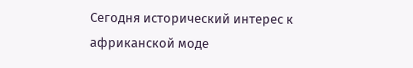Сегодня исторический интерес к африканской моде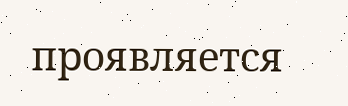проявляется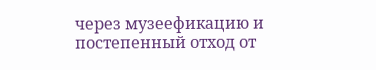через музеефикацию и постепенный отход от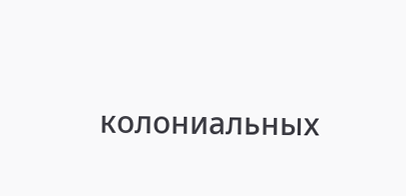колониальных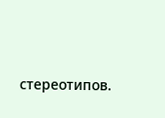стереотипов.